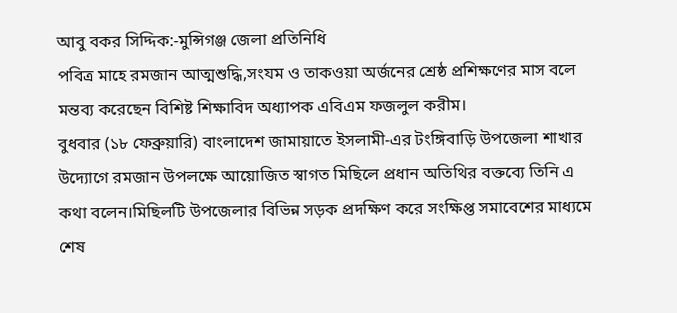আবু বকর সিদ্দিক:-মুন্সিগঞ্জ জেলা প্রতিনিধি
পবিত্র মাহে রমজান আত্মশুদ্ধি,সংযম ও তাকওয়া অর্জনের শ্রেষ্ঠ প্রশিক্ষণের মাস বলে মন্তব্য করেছেন বিশিষ্ট শিক্ষাবিদ অধ্যাপক এবিএম ফজলুল করীম।
বুধবার (১৮ ফেব্রুয়ারি) বাংলাদেশ জামায়াতে ইসলামী-এর টংঙ্গিবাড়ি উপজেলা শাখার উদ্যোগে রমজান উপলক্ষে আয়োজিত স্বাগত মিছিলে প্রধান অতিথির বক্তব্যে তিনি এ কথা বলেন।মিছিলটি উপজেলার বিভিন্ন সড়ক প্রদক্ষিণ করে সংক্ষিপ্ত সমাবেশের মাধ্যমে শেষ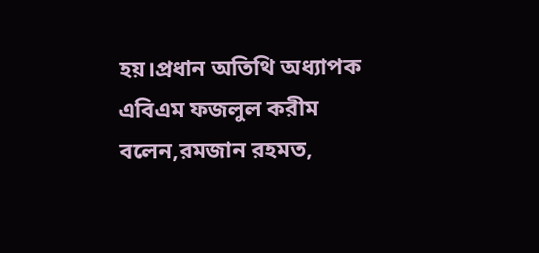হয়।প্রধান অতিথি অধ্যাপক এবিএম ফজলুল করীম বলেন,রমজান রহমত,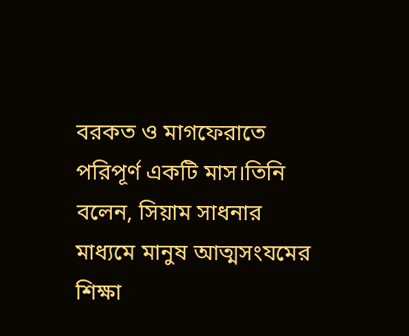বরকত ও মাগফেরাতে পরিপূর্ণ একটি মাস।তিনি বলেন, সিয়াম সাধনার মাধ্যমে মানুষ আত্মসংযমের শিক্ষা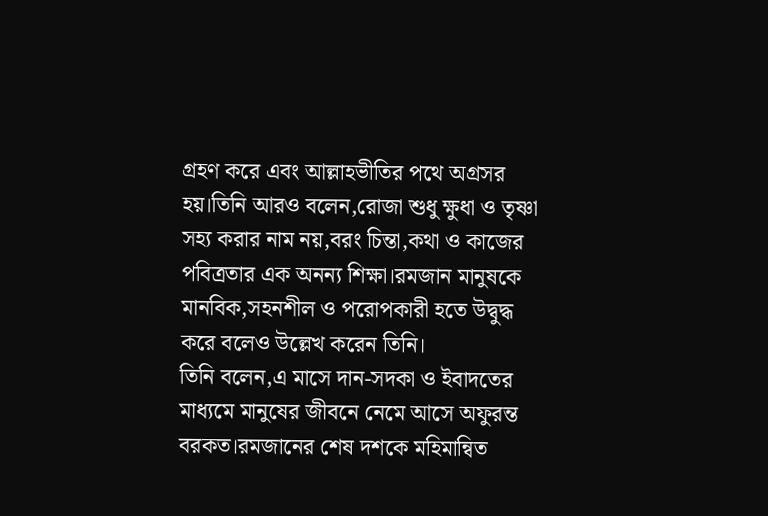গ্রহণ করে এবং আল্লাহভীতির পথে অগ্রসর হয়।তিনি আরও বলেন,রোজা শুধু ক্ষুধা ও তৃষ্ণা সহ্য করার নাম নয়,বরং চিন্তা,কথা ও কাজের পবিত্রতার এক অনন্য শিক্ষা।রমজান মানুষকে মানবিক,সহনশীল ও পরোপকারী হতে উদ্বুদ্ধ করে বলেও উল্লেখ করেন তিনি।
তিনি বলেন,এ মাসে দান-সদকা ও ইবাদতের মাধ্যমে মানুষের জীবনে নেমে আসে অফুরন্ত বরকত।রমজানের শেষ দশকে মহিমান্বিত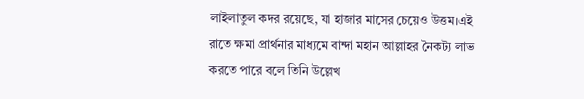লাইলাতুল কদর রয়েছে, যা হাজার মাসের চেয়েও উত্তম।এই রাতে ক্ষমা প্রার্থনার মাধ্যমে বান্দা মহান আল্লাহর নৈকট্য লাভ করতে পারে বলে তিনি উল্লেখ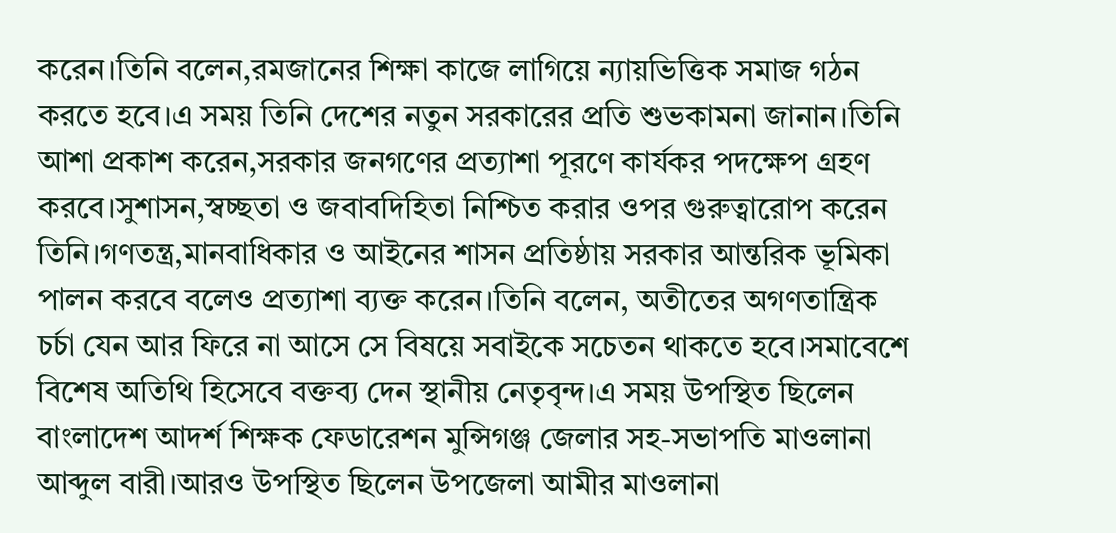করেন।তিনি বলেন,রমজানের শিক্ষা কাজে লাগিয়ে ন্যায়ভিত্তিক সমাজ গঠন করতে হবে।এ সময় তিনি দেশের নতুন সরকারের প্রতি শুভকামনা জানান।তিনি আশা প্রকাশ করেন,সরকার জনগণের প্রত্যাশা পূরণে কার্যকর পদক্ষেপ গ্রহণ করবে।সুশাসন,স্বচ্ছতা ও জবাবদিহিতা নিশ্চিত করার ওপর গুরুত্বারোপ করেন তিনি।গণতন্ত্র,মানবাধিকার ও আইনের শাসন প্রতিষ্ঠায় সরকার আন্তরিক ভূমিকা পালন করবে বলেও প্রত্যাশা ব্যক্ত করেন।তিনি বলেন, অতীতের অগণতান্ত্রিক চর্চা যেন আর ফিরে না আসে সে বিষয়ে সবাইকে সচেতন থাকতে হবে।সমাবেশে বিশেষ অতিথি হিসেবে বক্তব্য দেন স্থানীয় নেতৃবৃন্দ।এ সময় উপস্থিত ছিলেন বাংলাদেশ আদর্শ শিক্ষক ফেডারেশন মুন্সিগঞ্জ জেলার সহ-সভাপতি মাওলানা আব্দুল বারী।আরও উপস্থিত ছিলেন উপজেলা আমীর মাওলানা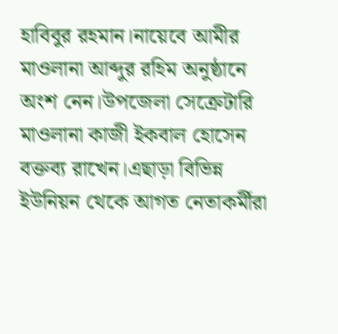হাবিবুর রহমান।নায়েবে আমীর মাওলানা আব্দুর রহিম অনুষ্ঠানে অংশ নেন।উপজেলা সেক্রেটারি মাওলানা কাজী ইকবাল হোসেন বক্তব্য রাখেন।এছাড়া বিভিন্ন ইউনিয়ন থেকে আগত নেতাকর্মীরা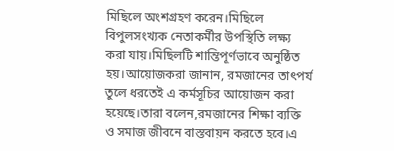মিছিলে অংশগ্রহণ করেন।মিছিলে বিপুলসংখ্যক নেতাকর্মীর উপস্থিতি লক্ষ্য করা যায়।মিছিলটি শান্তিপূর্ণভাবে অনুষ্ঠিত হয়।আয়োজকরা জানান, রমজানের তাৎপর্য তুলে ধরতেই এ কর্মসূচির আয়োজন করা হয়েছে।তারা বলেন,রমজানের শিক্ষা ব্যক্তি ও সমাজ জীবনে বাস্তবায়ন করতে হবে।এ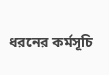ধরনের কর্মসূচি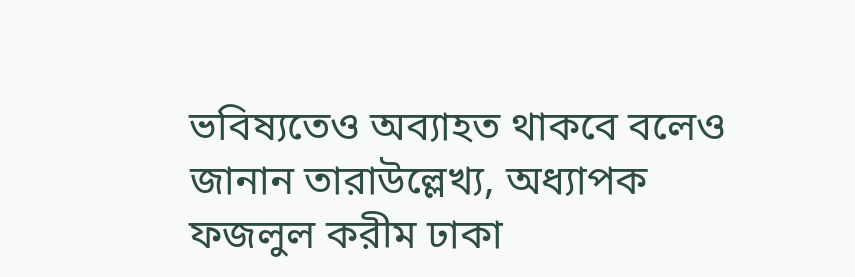ভবিষ্যতেও অব্যাহত থাকবে বলেও জানান তারাউল্লেখ্য, অধ্যাপক ফজলুল করীম ঢাকা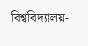বিশ্ববিদ্যালয়-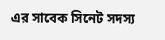এর সাবেক সিনেট সদস্য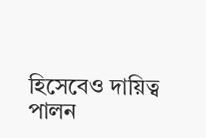হিসেবেও দায়িত্ব পালন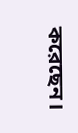করেছেন।